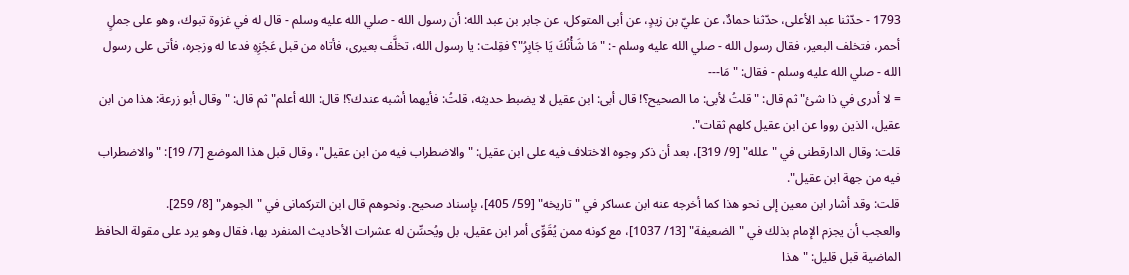1793 - حدّثنا عبد الأعلى، حدّثنا حمادٌ، عن عليّ بن زيدٍ، عن أبى المتوكل، عن جابر بن عبد الله: أن رسول الله - صلي الله عليه وسلم - قال له في غزوة تبوك، وهو على جملٍ أحمر، فتخلف البعير، فقال رسول الله - صلي الله عليه وسلم -: "مَا شَأْنُكَ يَا جَابِرُ"؟ فقِلت: يا رسول الله، تخلَّف بعيرى، فأتاه من قبل عَجُزِهِ فدعا له وزجره، فأتى على رسول الله - صلي الله عليه وسلم - فقال: "مَا---
= لا أدرى في ذا شئ" ثم قال: "قلتُ لأبى: ما الصحيح؟! قال أبى: ابن عقيل لا يضبط حديثه، قلتُ: فأيهما أشبه عندك؟! قال: الله أعلم" ثم قال: "وقال أبو زرعة: هذا من ابن عقيل، الذين رووا عن ابن عقيل كلهم ثقات".
قلت: وقال الدارقطنى في "علله" [9/ 319]، بعد أن ذكر وجوه الاختلاف فيه على ابن عقيل: "والاضطراب فيه من ابن عقيل"، وقال قبل هذا الموضع [7/ 19]: "والاضطراب فيه من جهة ابن عقيل".
قلت: وقد أشار ابن معين إلى نحو هذا كما أخرجه عنه ابن عساكر في "تاريخه" [59/ 405]، بإسناد صحيح. ونحوهم قال ابن التركمانى في "الجوهر" [8/ 259].
والعجب أن يجزم الإمام بذلك في "الضعيفة" [13/ 1037]، مع كونه ممن يُقَوِّى أمر ابن عقيل، بل ويُحسِّن له عشرات الأحاديث المنفرد بها، فقال وهو يرد على مقولة الحافظ الماضية قبل قليل: "هذا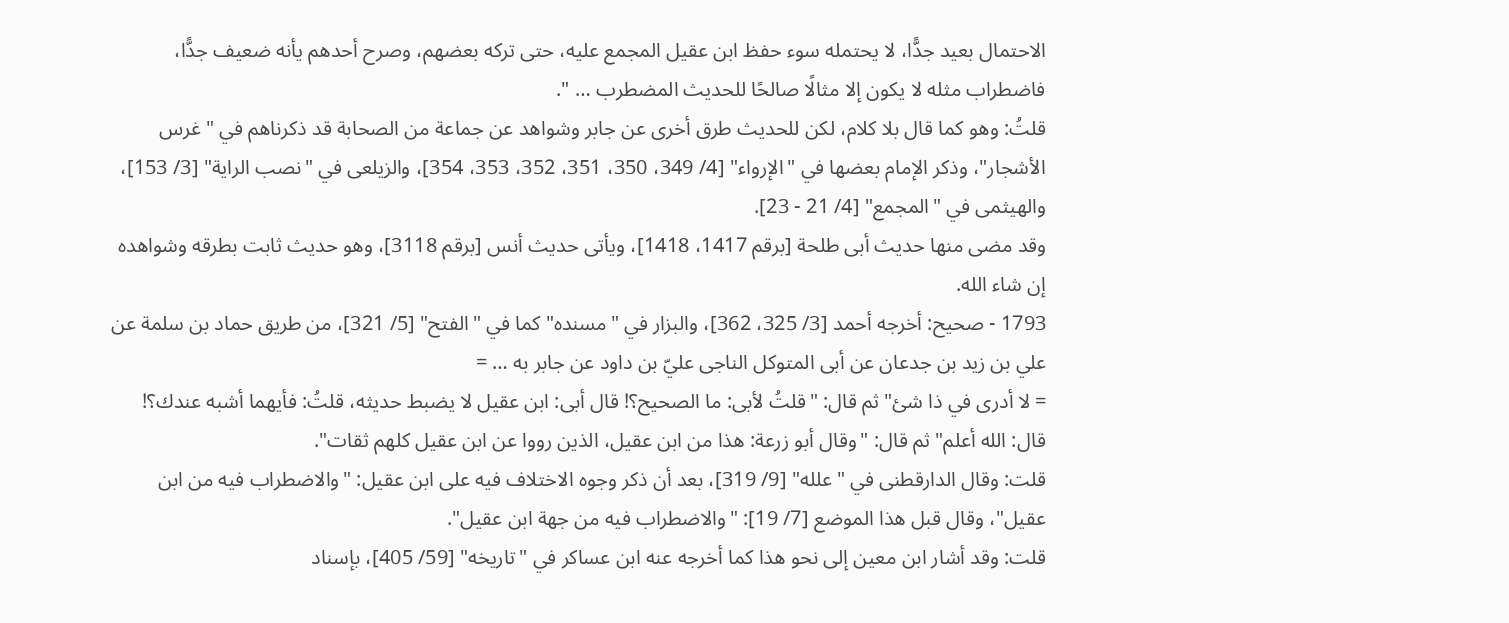الاحتمال بعيد جدًّا، لا يحتمله سوء حفظ ابن عقيل المجمع عليه، حتى تركه بعضهم، وصرح أحدهم يأنه ضعيف جدًّا، فاضطراب مثله لا يكون إلا مثالًا صالحًا للحديث المضطرب … ".
قلتُ: وهو كما قال بلا كلام، لكن للحديث طرق أخرى عن جابر وشواهد عن جماعة من الصحابة قد ذكرناهم في "غرس الأشجار"، وذكر الإمام بعضها في "الإرواء" [4/ 349، 350، 351، 352، 353، 354]، والزيلعى في "نصب الراية" [3/ 153]، والهيثمى في "المجمع" [4/ 21 - 23].
وقد مضى منها حديث أبى طلحة [برقم 1417، 1418]، ويأتى حديث أنس [برقم 3118]، وهو حديث ثابت بطرقه وشواهده إن شاء الله.
1793 - صحيح: أخرجه أحمد [3/ 325، 362]، والبزار في "مسنده" كما في "الفتح" [5/ 321]، من طريق حماد بن سلمة عن علي بن زيد بن جدعان عن أبى المتوكل الناجى عليّ بن داود عن جابر به … =
= لا أدرى في ذا شئ" ثم قال: "قلتُ لأبى: ما الصحيح؟! قال أبى: ابن عقيل لا يضبط حديثه، قلتُ: فأيهما أشبه عندك؟! قال: الله أعلم" ثم قال: "وقال أبو زرعة: هذا من ابن عقيل، الذين رووا عن ابن عقيل كلهم ثقات".
قلت: وقال الدارقطنى في "علله" [9/ 319]، بعد أن ذكر وجوه الاختلاف فيه على ابن عقيل: "والاضطراب فيه من ابن عقيل"، وقال قبل هذا الموضع [7/ 19]: "والاضطراب فيه من جهة ابن عقيل".
قلت: وقد أشار ابن معين إلى نحو هذا كما أخرجه عنه ابن عساكر في "تاريخه" [59/ 405]، بإسناد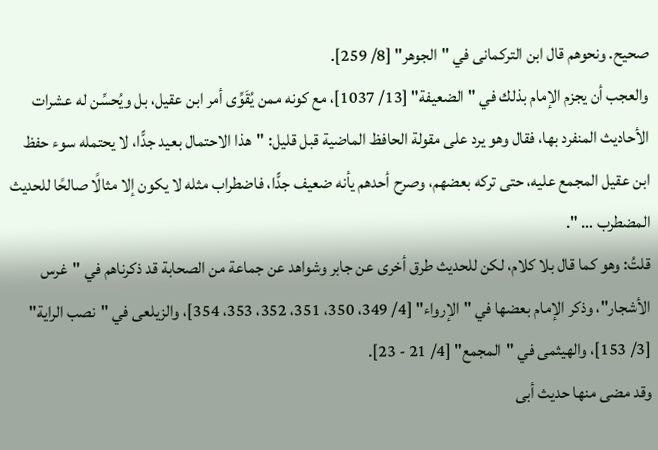صحيح. ونحوهم قال ابن التركمانى في "الجوهر" [8/ 259].
والعجب أن يجزم الإمام بذلك في "الضعيفة" [13/ 1037]، مع كونه ممن يُقَوِّى أمر ابن عقيل، بل ويُحسِّن له عشرات الأحاديث المنفرد بها، فقال وهو يرد على مقولة الحافظ الماضية قبل قليل: "هذا الاحتمال بعيد جدًّا، لا يحتمله سوء حفظ ابن عقيل المجمع عليه، حتى تركه بعضهم، وصرح أحدهم يأنه ضعيف جدًّا، فاضطراب مثله لا يكون إلا مثالًا صالحًا للحديث المضطرب … ".
قلتُ: وهو كما قال بلا كلام، لكن للحديث طرق أخرى عن جابر وشواهد عن جماعة من الصحابة قد ذكرناهم في "غرس الأشجار"، وذكر الإمام بعضها في "الإرواء" [4/ 349، 350، 351، 352، 353، 354]، والزيلعى في "نصب الراية" [3/ 153]، والهيثمى في "المجمع" [4/ 21 - 23].
وقد مضى منها حديث أبى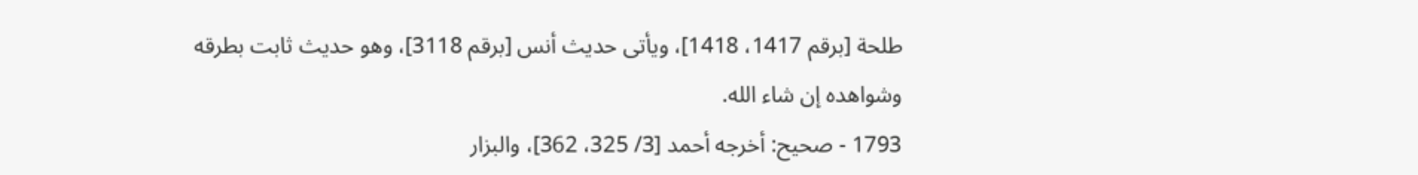طلحة [برقم 1417، 1418]، ويأتى حديث أنس [برقم 3118]، وهو حديث ثابت بطرقه وشواهده إن شاء الله.
1793 - صحيح: أخرجه أحمد [3/ 325، 362]، والبزار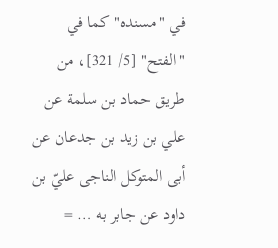في "مسنده" كما في "الفتح" [5/ 321]، من طريق حماد بن سلمة عن علي بن زيد بن جدعان عن أبى المتوكل الناجى عليّ بن داود عن جابر به … =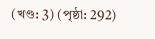(খণ্ড: 3) (পৃষ্ঠা: 292)